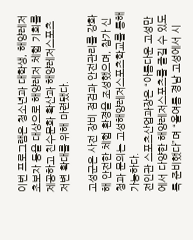이번 프로그램은 청소년과 대학생, 해양레저 초보자 등을 대상으로 해양레저 체험 기회를 제공하고 친수문화 확산과 해양레저스포츠 저변 확대를 위해 마련됐다.

고성군은 사전 장비 점검과 안전관리를 강화해 안전한 체험 환경을 조성했으며, 참가 신청과 문의는 고성해양레저스포츠학교를 통해 가능하다.
전인관 스포츠산업과장은 “아름다운 고성만에서 다양한 해양레저스포츠를 즐길 수 있도록 준비했다”며 “올여름 경남 고성에서 시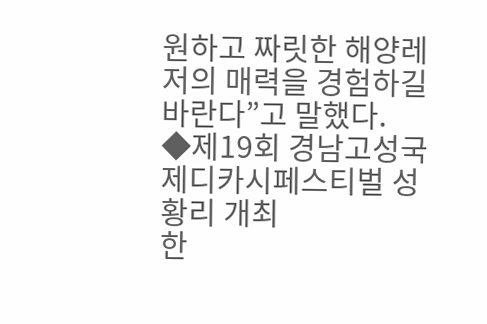원하고 짜릿한 해양레저의 매력을 경험하길 바란다”고 말했다.
◆제19회 경남고성국제디카시페스티벌 성황리 개최
한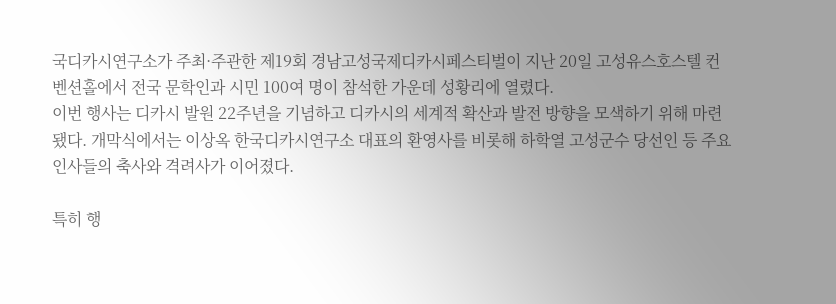국디카시연구소가 주최·주관한 제19회 경남고성국제디카시페스티벌이 지난 20일 고성유스호스텔 컨벤션홀에서 전국 문학인과 시민 100여 명이 참석한 가운데 성황리에 열렸다.
이번 행사는 디카시 발원 22주년을 기념하고 디카시의 세계적 확산과 발전 방향을 모색하기 위해 마련됐다. 개막식에서는 이상옥 한국디카시연구소 대표의 환영사를 비롯해 하학열 고성군수 당선인 등 주요 인사들의 축사와 격려사가 이어졌다.

특히 행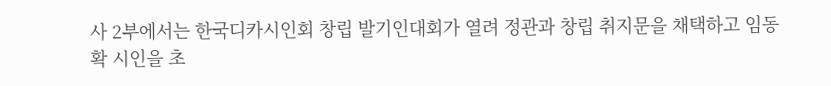사 2부에서는 한국디카시인회 창립 발기인대회가 열려 정관과 창립 취지문을 채택하고 임동확 시인을 초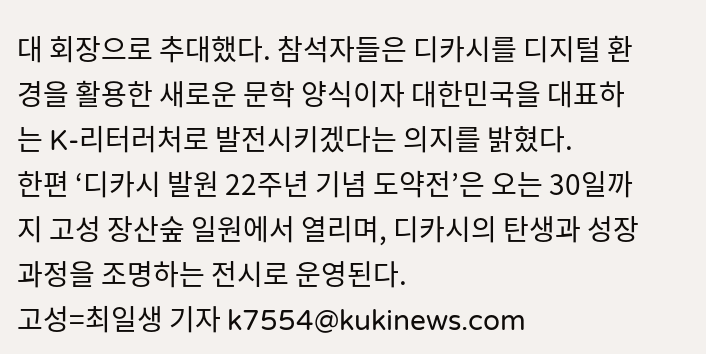대 회장으로 추대했다. 참석자들은 디카시를 디지털 환경을 활용한 새로운 문학 양식이자 대한민국을 대표하는 K-리터러처로 발전시키겠다는 의지를 밝혔다.
한편 ‘디카시 발원 22주년 기념 도약전’은 오는 30일까지 고성 장산숲 일원에서 열리며, 디카시의 탄생과 성장 과정을 조명하는 전시로 운영된다.
고성=최일생 기자 k7554@kukinews.com